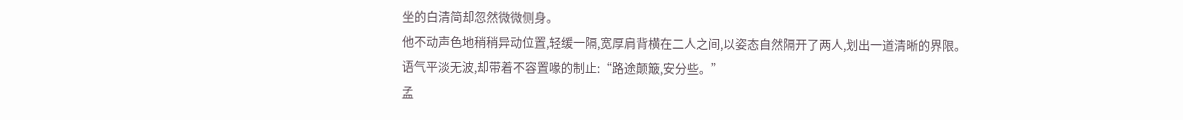坐的白清简却忽然微微侧身。
他不动声色地稍稍异动位置,轻缓一隔,宽厚肩背横在二人之间,以姿态自然隔开了两人,划出一道清晰的界限。
语气平淡无波,却带着不容置喙的制止:“路途颠簸,安分些。”
孟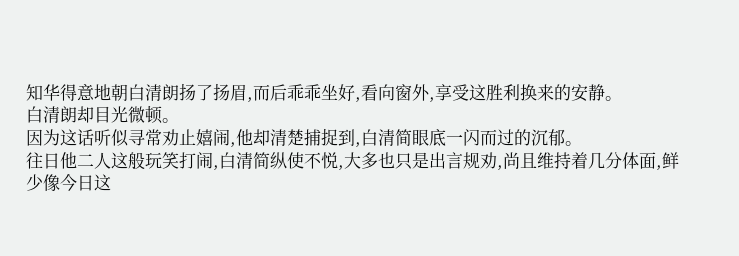知华得意地朝白清朗扬了扬眉,而后乖乖坐好,看向窗外,享受这胜利换来的安静。
白清朗却目光微顿。
因为这话听似寻常劝止嬉闹,他却清楚捕捉到,白清简眼底一闪而过的沉郁。
往日他二人这般玩笑打闹,白清简纵使不悦,大多也只是出言规劝,尚且维持着几分体面,鲜少像今日这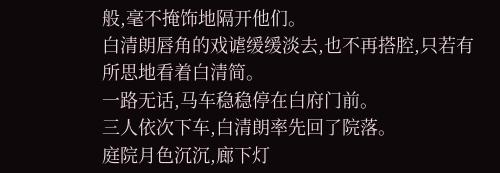般,毫不掩饰地隔开他们。
白清朗唇角的戏谑缓缓淡去,也不再搭腔,只若有所思地看着白清简。
一路无话,马车稳稳停在白府门前。
三人依次下车,白清朗率先回了院落。
庭院月色沉沉,廊下灯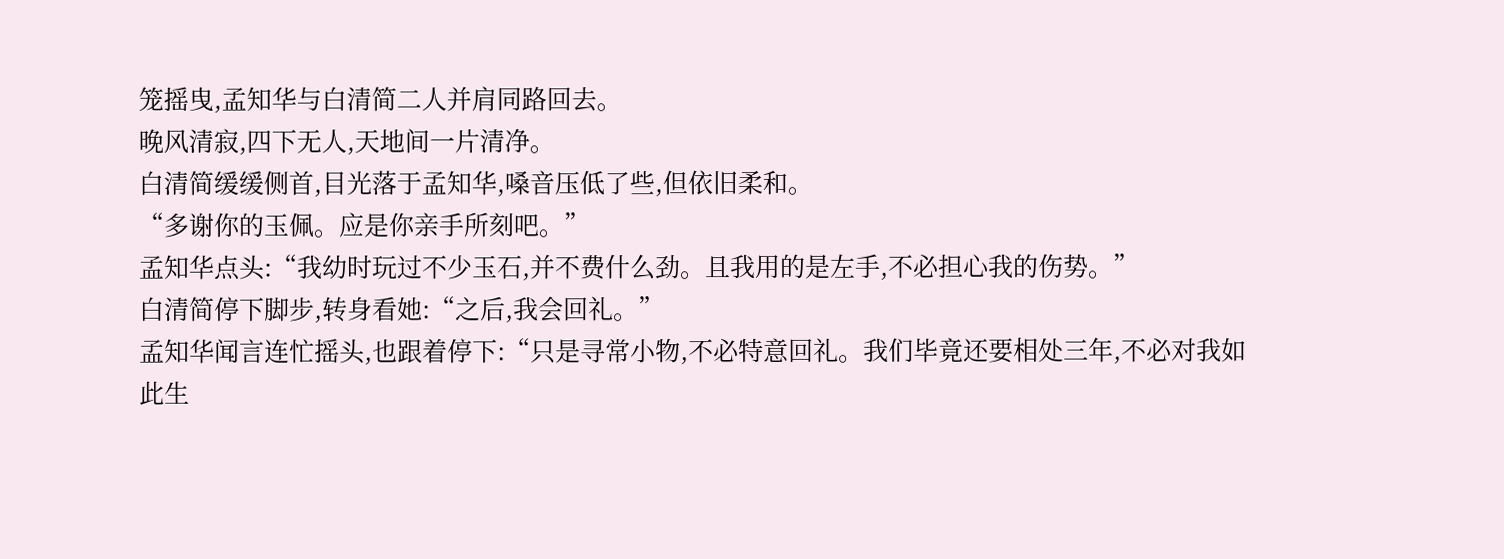笼摇曳,孟知华与白清简二人并肩同路回去。
晚风清寂,四下无人,天地间一片清净。
白清简缓缓侧首,目光落于孟知华,嗓音压低了些,但依旧柔和。
“多谢你的玉佩。应是你亲手所刻吧。”
孟知华点头:“我幼时玩过不少玉石,并不费什么劲。且我用的是左手,不必担心我的伤势。”
白清简停下脚步,转身看她:“之后,我会回礼。”
孟知华闻言连忙摇头,也跟着停下:“只是寻常小物,不必特意回礼。我们毕竟还要相处三年,不必对我如此生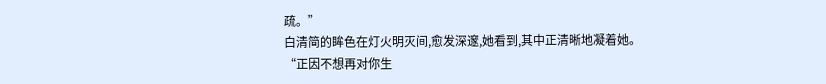疏。”
白清简的眸色在灯火明灭间,愈发深邃,她看到,其中正清晰地凝着她。
“正因不想再对你生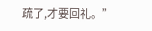疏了,才要回礼。”